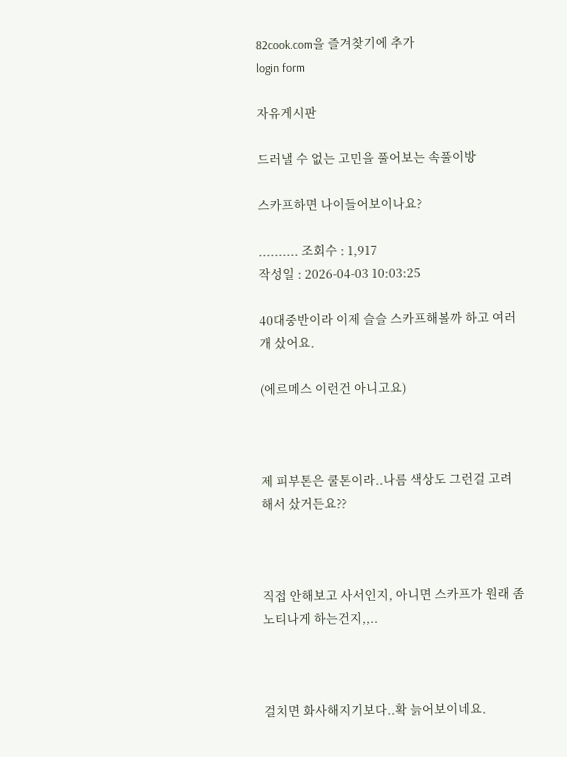82cook.com을 즐겨찾기에 추가
login form

자유게시판

드러낼 수 없는 고민을 풀어보는 속풀이방

스카프하면 나이들어보이나요?

.......... 조회수 : 1,917
작성일 : 2026-04-03 10:03:25

40대중반이라 이제 슬슬 스카프해볼까 하고 여러개 샀어요.

(에르메스 이런건 아니고요)



제 피부톤은 쿨톤이라..나름 색상도 그런걸 고려해서 샀거든요??



직접 안해보고 사서인지, 아니면 스카프가 원래 좀 노티나게 하는건지,,..



걸치면 화사해지기보다..확 늙어보이네요.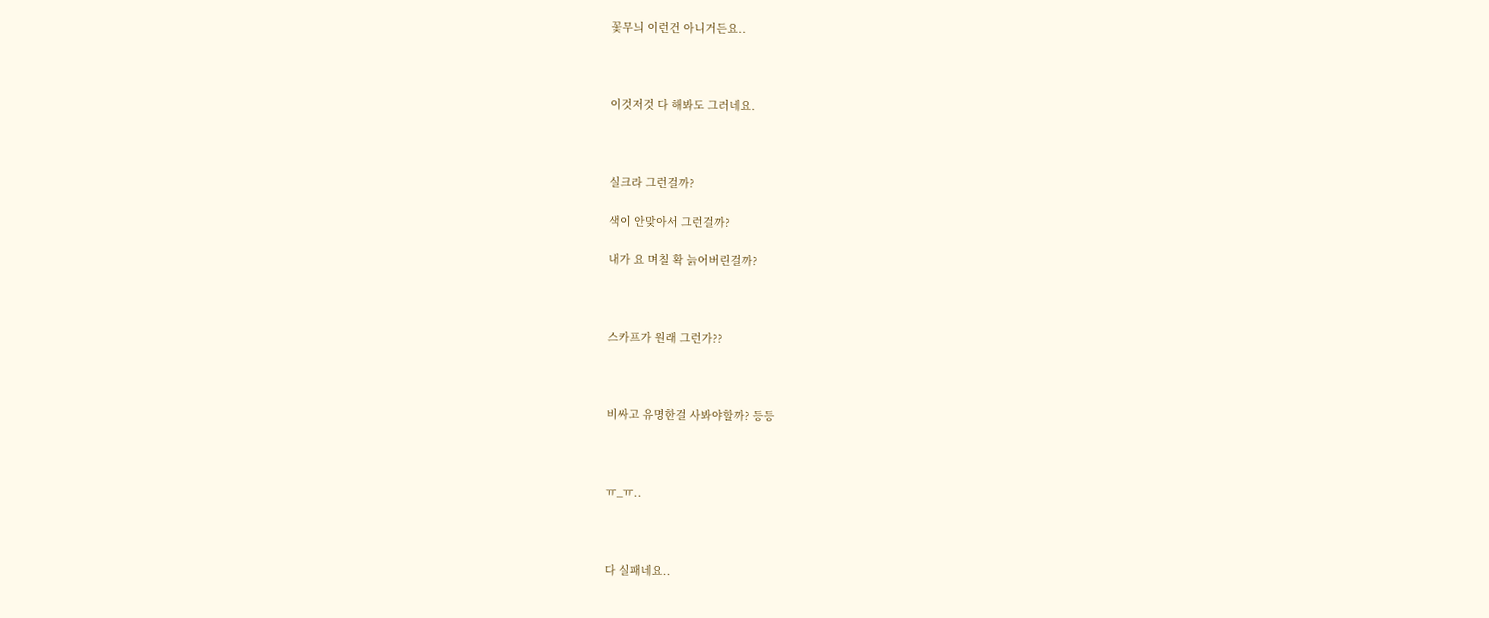꽃무늬 이런건 아니거든요..



이것저것 다 해봐도 그러네요.



실크라 그런걸까?

색이 안맞아서 그런걸까?

내가 요 며칠 확 늙어버린걸까?



스카프가 원래 그런가??



비싸고 유명한걸 사봐야할까? 등등



ㅠ_ㅠ..



다 실패네요..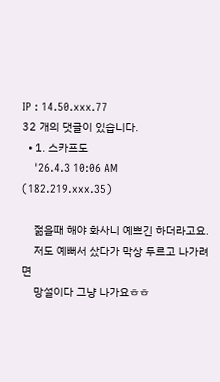IP : 14.50.xxx.77
32 개의 댓글이 있습니다.
  • 1. 스카프도
    '26.4.3 10:06 AM (182.219.xxx.35)

    젊을때 해야 화사니 예쁘긴 하더라고요.
    저도 예뻐서 샀다가 막상 두르고 나가려면
    망설이다 그냥 나가요ㅎㅎ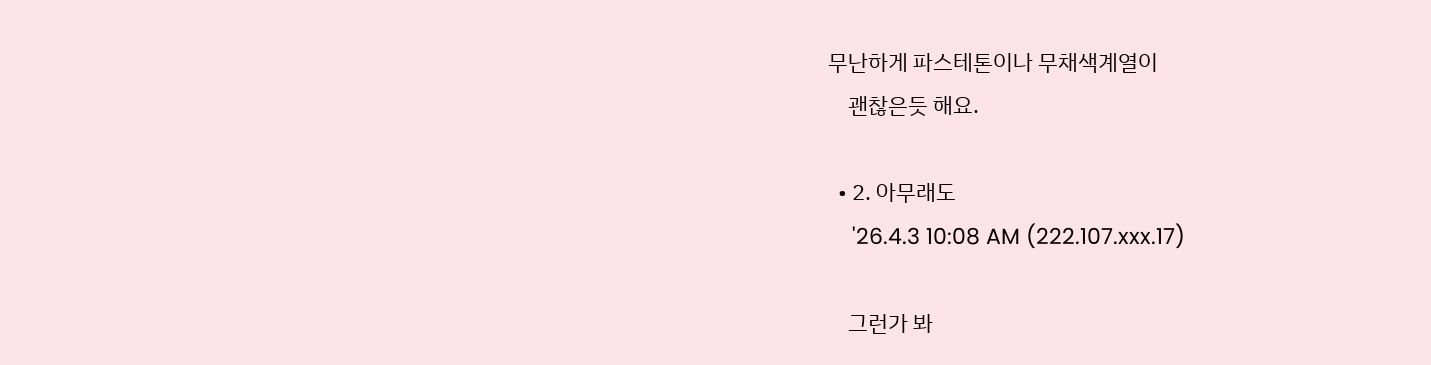무난하게 파스테톤이나 무채색계열이
    괜찮은듯 해요.

  • 2. 아무래도
    '26.4.3 10:08 AM (222.107.xxx.17)

    그런가 봐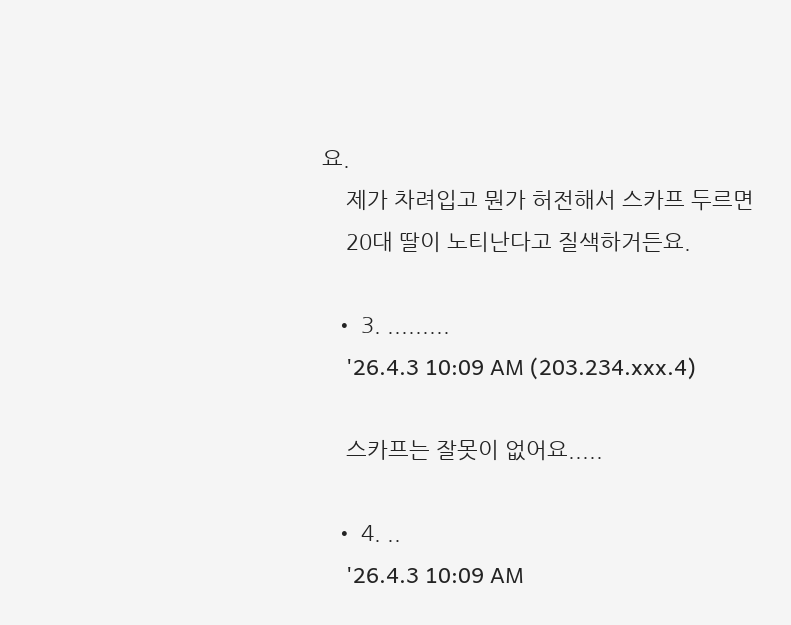요.
    제가 차려입고 뭔가 허전해서 스카프 두르면
    20대 딸이 노티난다고 질색하거든요.

  • 3. .........
    '26.4.3 10:09 AM (203.234.xxx.4)

    스카프는 잘못이 없어요.....

  • 4. ..
    '26.4.3 10:09 AM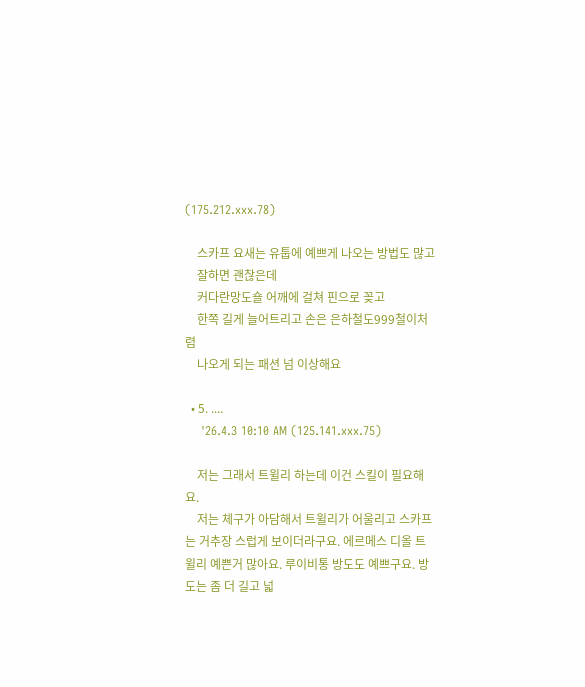(175.212.xxx.78)

    스카프 요새는 유툽에 예쁘게 나오는 방법도 많고
    잘하면 괜찮은데
    커다란망도숄 어깨에 걸쳐 핀으로 꽂고
    한쪽 길게 늘어트리고 손은 은하철도999철이처렴
    나오게 되는 패션 넘 이상해요

  • 5. ....
    '26.4.3 10:10 AM (125.141.xxx.75)

    저는 그래서 트윌리 하는데 이건 스킬이 필요해요.
    저는 체구가 아담해서 트윌리가 어울리고 스카프는 거추장 스럽게 보이더라구요. 에르메스 디올 트윌리 예쁜거 많아요. 루이비통 방도도 예쁘구요. 방도는 좀 더 길고 넓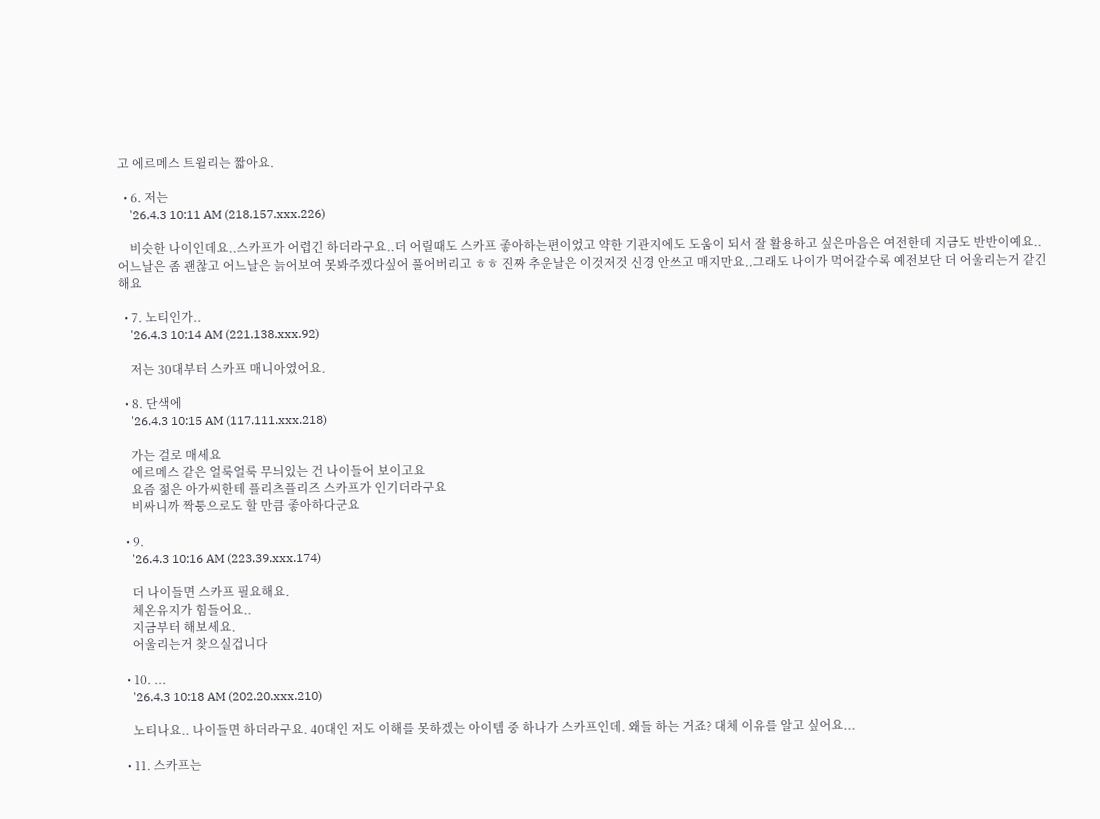고 에르메스 트윌리는 짧아요.

  • 6. 저는
    '26.4.3 10:11 AM (218.157.xxx.226)

    비슷한 나이인데요..스카프가 어렵긴 하더라구요..더 어릴때도 스카프 좋아하는편이었고 약한 기관지에도 도움이 되서 잘 활용하고 싶은마음은 여전한데 지금도 반반이예요..어느날은 좀 괜찮고 어느날은 늙어보여 못봐주겠다싶어 풀어버리고 ㅎㅎ 진짜 추운날은 이것저것 신경 안쓰고 매지만요..그래도 나이가 먹어갈수록 예전보단 더 어울리는거 같긴해요

  • 7. 노티인가..
    '26.4.3 10:14 AM (221.138.xxx.92)

    저는 30대부터 스카프 매니아였어요.

  • 8. 단색에
    '26.4.3 10:15 AM (117.111.xxx.218)

    가는 걸로 매세요
    에르메스 같은 얼룩얼룩 무늬있는 건 나이들어 보이고요
    요즘 젊은 아가씨한테 플리츠플리즈 스카프가 인기더라구요
    비싸니까 짝퉁으로도 할 만큼 좋아하다군요

  • 9.
    '26.4.3 10:16 AM (223.39.xxx.174)

    더 나이들면 스카프 필요해요.
    체온유지가 힘들어요..
    지금부터 해보세요.
    어울리는거 찾으실겁니다

  • 10. ...
    '26.4.3 10:18 AM (202.20.xxx.210)

    노티나요.. 나이들면 하더라구요. 40대인 저도 이해를 못하겠는 아이템 중 하나가 스카프인데. 왜들 하는 거죠? 대체 이유를 알고 싶어요...

  • 11. 스카프는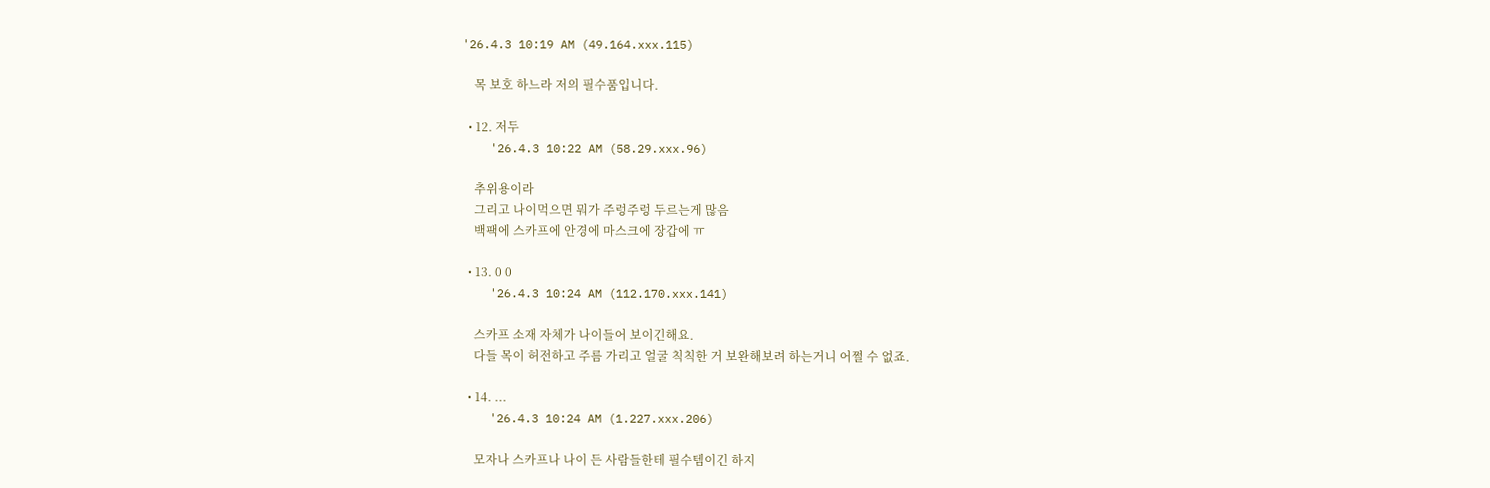'26.4.3 10:19 AM (49.164.xxx.115)

    목 보호 하느라 저의 필수품입니다.

  • 12. 저두
    '26.4.3 10:22 AM (58.29.xxx.96)

    추위용이라
    그리고 나이먹으면 뭐가 주렁주렁 두르는게 많음
    백팩에 스카프에 안경에 마스크에 장갑에 ㅠ

  • 13. 0 0
    '26.4.3 10:24 AM (112.170.xxx.141)

    스카프 소재 자체가 나이들어 보이긴해요.
    다들 목이 허전하고 주름 가리고 얼굴 칙칙한 거 보완해보려 하는거니 어쩔 수 없죠.

  • 14. ...
    '26.4.3 10:24 AM (1.227.xxx.206)

    모자나 스카프나 나이 든 사람들한테 필수템이긴 하지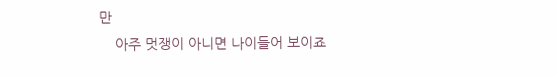만
    아주 멋쟁이 아니면 나이들어 보이죠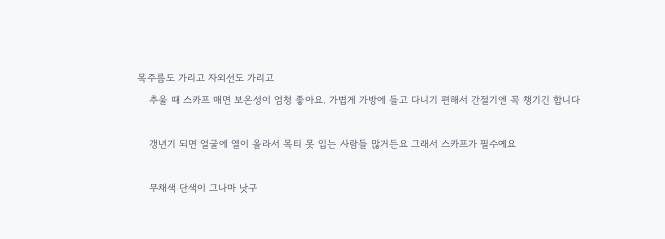목주름도 가리고 자외선도 가리고
    추울 때 스카프 매면 보온성이 엄청 좋아요. 가볍게 가방에 들고 다니기 편해서 간절기엔 꼭 챙기긴 합니다

    갱년기 되면 얼굴에 열이 올라서 목티 못 입는 사람들 많거든요 그래서 스카프가 필수예요

    무채색 단색이 그나마 낫구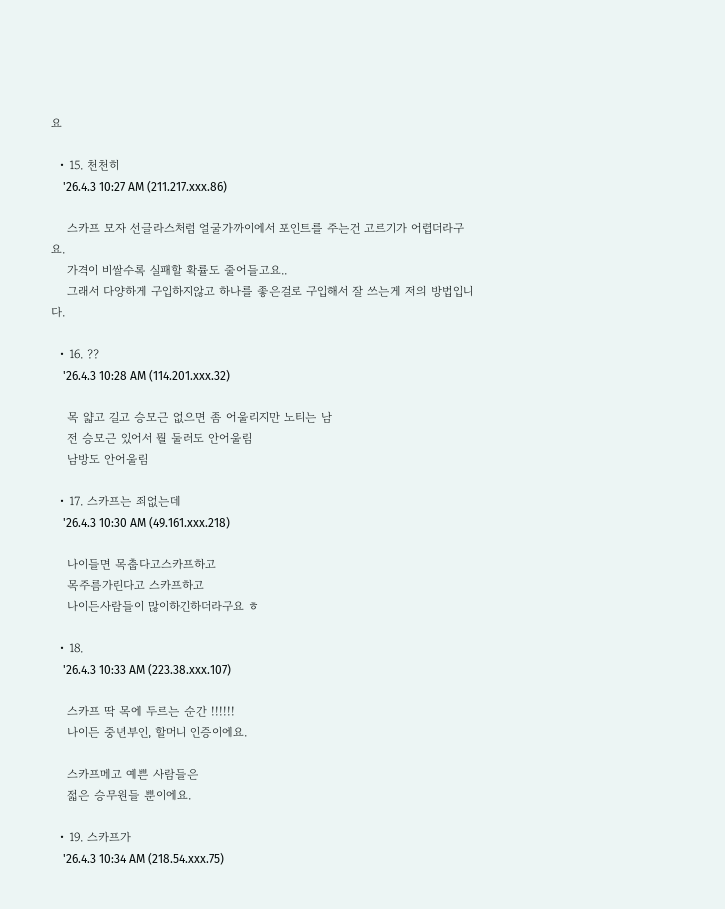요

  • 15. 천천히
    '26.4.3 10:27 AM (211.217.xxx.86)

    스카프 모자 선글라스처럼 얼굴가까이에서 포인트를 주는건 고르기가 어렵더라구요.
    가격이 비쌀수록 실패할 확률도 줄어들고요..
    그래서 다양하게 구입하지않고 하나를 좋은걸로 구입해서 잘 쓰는게 저의 방법입니다.

  • 16. ??
    '26.4.3 10:28 AM (114.201.xxx.32)

    목 얇고 길고 승모근 없으면 좀 어울리지만 노티는 남
    전 승모근 있어서 뭘 둘러도 안어울림
    남방도 안어울림

  • 17. 스카프는 죄없는데
    '26.4.3 10:30 AM (49.161.xxx.218)

    나이들면 목춥다고스카프하고
    목주름가린다고 스카프하고
    나이든사람들이 많이하긴하더라구요 ㅎ

  • 18.
    '26.4.3 10:33 AM (223.38.xxx.107)

    스카프 딱 목에 두르는 순간 !!!!!!
    나이든 중년부인, 할머니 인증이에요.

    스카프메고 예쁜 사람들은
    젋은 승무원들 뿐이에요.

  • 19. 스카프가
    '26.4.3 10:34 AM (218.54.xxx.75)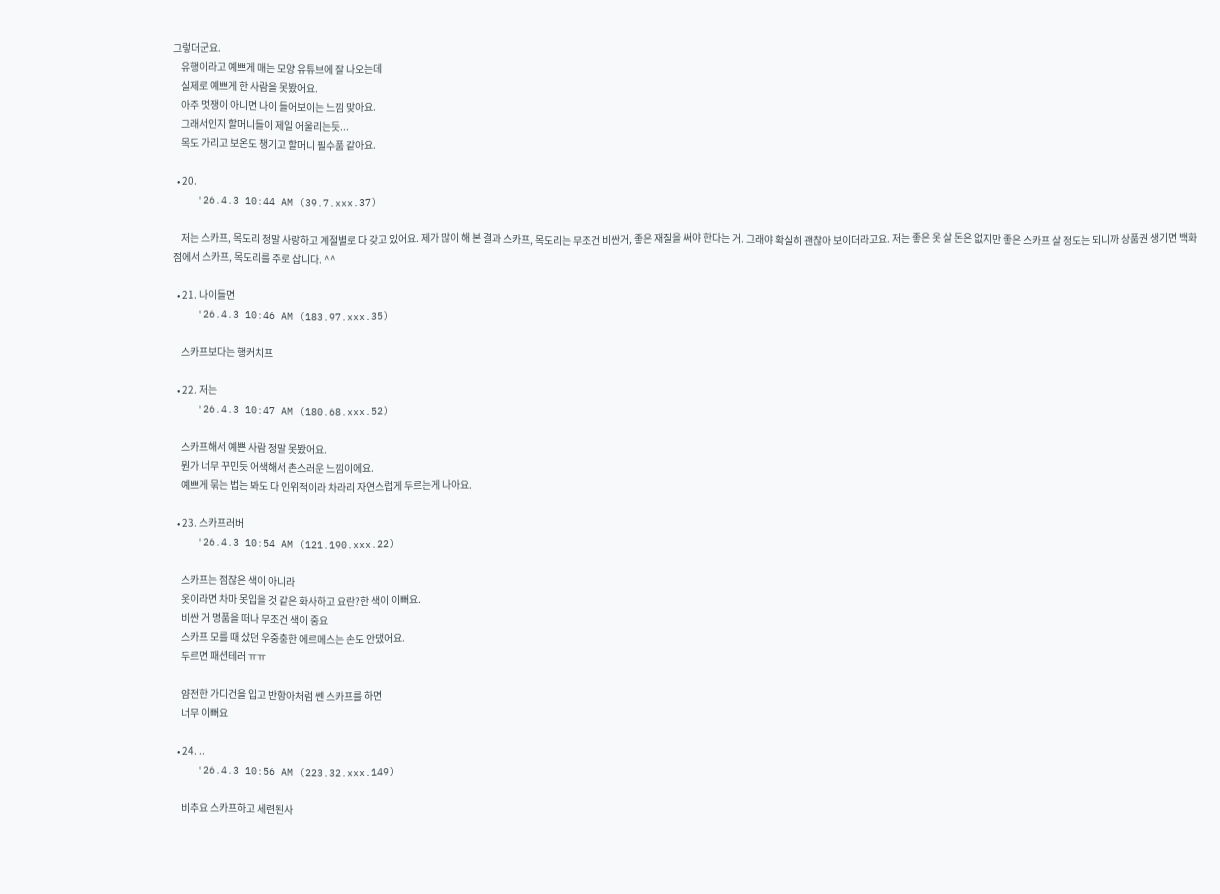그렇더군요.
    유행이라고 예쁘게 매는 모양 유튜브에 잘 나오는데
    실제로 예쁘게 한 사람을 못봤어요.
    아주 멋쟁이 아니면 나이 들어보이는 느낌 맞아요.
    그래서인지 할머니들이 제일 어울리는듯...
    목도 가리고 보온도 챙기고 할머니 필수품 같아요.

  • 20.
    '26.4.3 10:44 AM (39.7.xxx.37)

    저는 스카프, 목도리 정말 사랑하고 계절별로 다 갖고 있어요. 제가 많이 해 본 결과 스카프, 목도리는 무조건 비싼거, 좋은 재질을 써야 한다는 거. 그래야 확실히 괜찮아 보이더라고요. 저는 좋은 옷 살 돈은 없지만 좋은 스카프 살 정도는 되니까 상품권 생기면 백화점에서 스카프, 목도리를 주로 삽니다. ^^

  • 21. 나이들면
    '26.4.3 10:46 AM (183.97.xxx.35)

    스카프보다는 행커치프

  • 22. 저는
    '26.4.3 10:47 AM (180.68.xxx.52)

    스카프해서 예쁜 사람 정말 못봤어요.
    뭔가 너무 꾸민듯 어색해서 촌스러운 느낌이에요.
    예쁘게 묶는 법는 봐도 다 인위적이라 차라리 자연스럽게 두르는게 나아요.

  • 23. 스카프러버
    '26.4.3 10:54 AM (121.190.xxx.22)

    스카프는 점잖은 색이 아니라
    옷이라면 차마 못입을 것 같은 화사하고 요란?한 색이 이뻐요.
    비싼 거 명품을 떠나 무조건 색이 중요
    스카프 모를 때 샀던 우중충한 에르메스는 손도 안댔어요.
    두르면 패션테러 ㅠㅠ

    얌전한 가디건을 입고 반항아처럼 쎈 스카프를 하면
    너무 이뻐요

  • 24. ..
    '26.4.3 10:56 AM (223.32.xxx.149)

    비추요 스카프하고 세련된사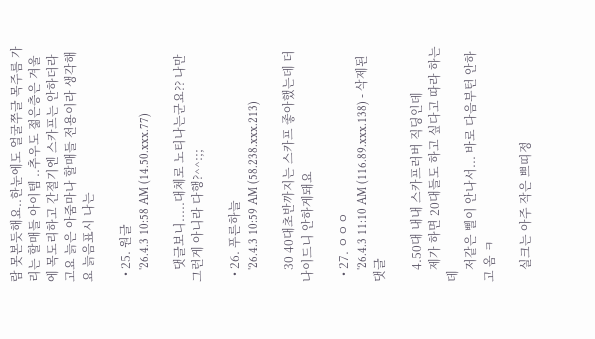람 못본듯해요..한눈에도 얼굴쭈글 목주름 가리는 할매들 아이템 ..추우도 젊은층은 겨울에 목도리하고 간절기엔 스카프는 안하더라고요 늙은 아줌마나 할매들 전용이라 생각해요 늙음표시 나는

  • 25. 원글
    '26.4.3 10:58 AM (14.50.xxx.77)

    댓글보니.....대체로 노티나는군요?? 나만 그런게 아니라 다행?^^:;;

  • 26. 푸른하늘
    '26.4.3 10:59 AM (58.238.xxx.213)

    30 40대초반까지는 스카프 좋아했는데 더 나이드니 안하게돼요

  • 27. ㅇㅇㅇ
    '26.4.3 11:10 AM (116.89.xxx.138) - 삭제된댓글

    4.50대 내내 스카프러버 직딩인데
    제가 하면 20대들도 하고 싶다고 따라 하는데
    저같은 삘이 안나서... 바로 다음부턴 안하고 옴 ㅋ

    실크는 아주 작은 쁘띠정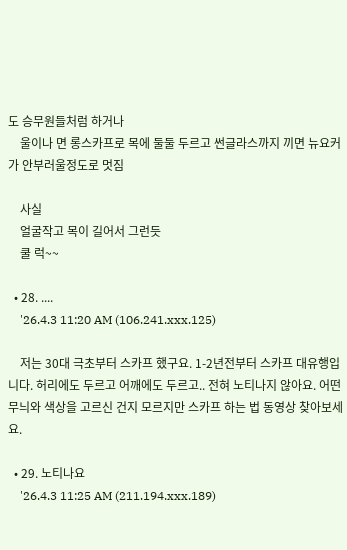도 승무원들처럼 하거나
    울이나 면 롱스카프로 목에 둘둘 두르고 썬글라스까지 끼면 뉴요커가 안부러울정도로 멋짐

    사실
    얼굴작고 목이 길어서 그런듯
    쿨 럭~~

  • 28. ....
    '26.4.3 11:20 AM (106.241.xxx.125)

    저는 30대 극초부터 스카프 했구요. 1-2년전부터 스카프 대유행입니다. 허리에도 두르고 어깨에도 두르고.. 전혀 노티나지 않아요. 어떤 무늬와 색상을 고르신 건지 모르지만 스카프 하는 법 동영상 찾아보세요.

  • 29. 노티나요
    '26.4.3 11:25 AM (211.194.xxx.189)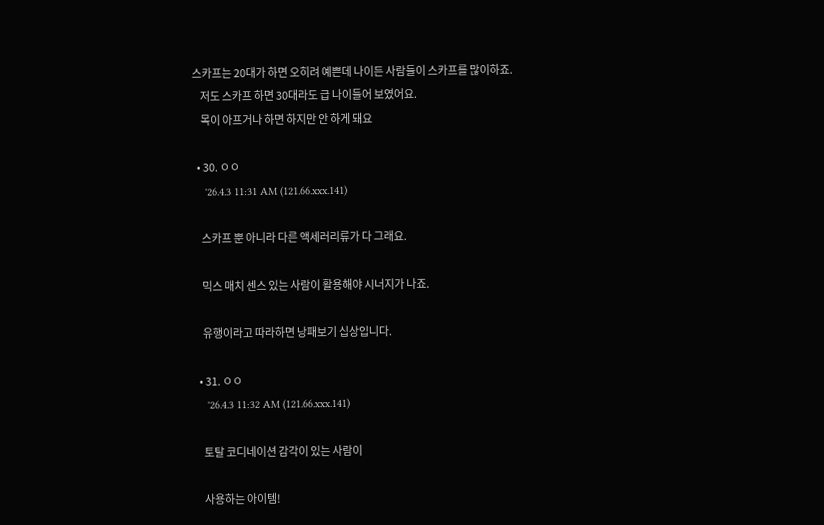스카프는 20대가 하면 오히려 예쁜데 나이든 사람들이 스카프를 많이하죠.
    저도 스카프 하면 30대라도 급 나이들어 보였어요.
    목이 아프거나 하면 하지만 안 하게 돼요

  • 30. ㅇㅇ
    '26.4.3 11:31 AM (121.66.xxx.141)

    스카프 뿐 아니라 다른 액세러리류가 다 그래요.

    믹스 매치 센스 있는 사람이 활용해야 시너지가 나죠.

    유행이라고 따라하면 낭패보기 십상입니다.

  • 31. ㅇㅇ
    '26.4.3 11:32 AM (121.66.xxx.141)

    토탈 코디네이션 감각이 있는 사람이

    사용하는 아이템!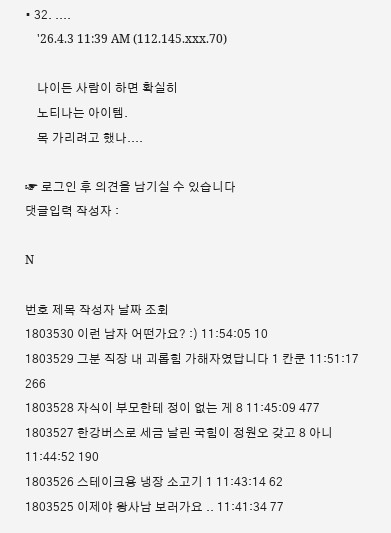• 32. ....
    '26.4.3 11:39 AM (112.145.xxx.70)

    나이든 사람이 하면 확실히
    노티나는 아이템.
    목 가리려고 했나....

☞ 로그인 후 의견을 남기실 수 있습니다
댓글입력 작성자 :

N

번호 제목 작성자 날짜 조회
1803530 이런 남자 어떤가요? :) 11:54:05 10
1803529 그분 직장 내 괴롭힘 가해자였답니다 1 칸쿤 11:51:17 266
1803528 자식이 부모한테 정이 없는 게 8 11:45:09 477
1803527 한강버스로 세금 날린 국힘이 정원오 갖고 8 아니 11:44:52 190
1803526 스테이크용 냉장 소고기 1 11:43:14 62
1803525 이제야 왕사남 보러가요 .. 11:41:34 77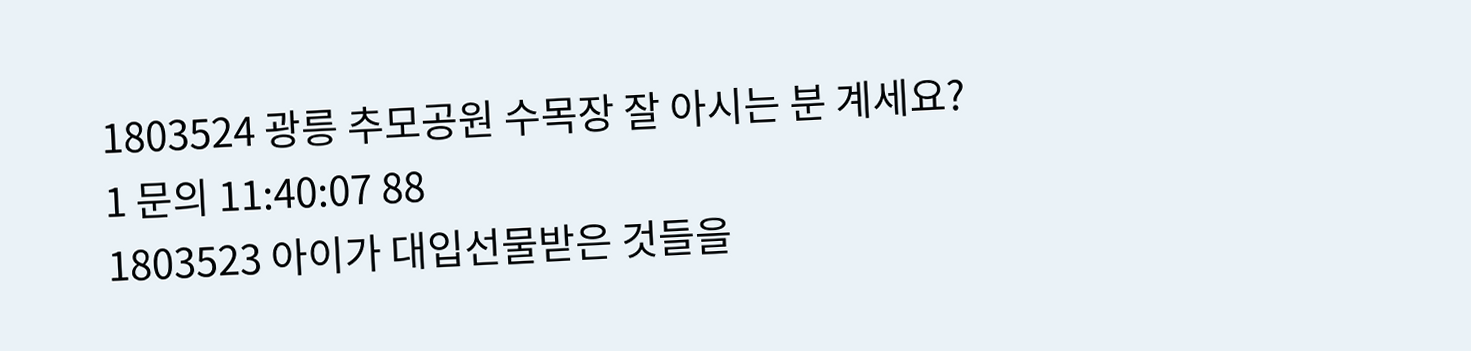1803524 광릉 추모공원 수목장 잘 아시는 분 계세요? 1 문의 11:40:07 88
1803523 아이가 대입선물받은 것들을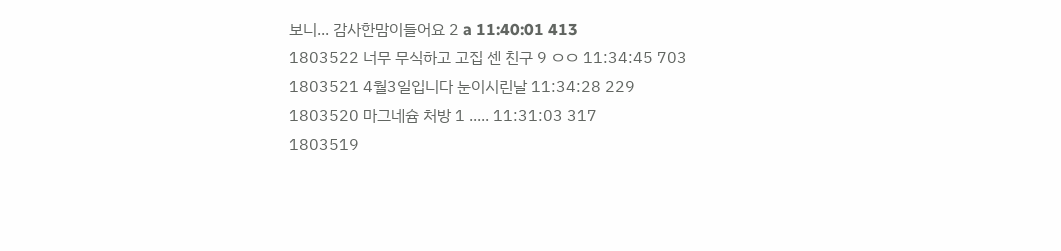보니... 감사한맘이들어요 2 a 11:40:01 413
1803522 너무 무식하고 고집 센 친구 9 ㅇㅇ 11:34:45 703
1803521 4월3일입니다 눈이시린날 11:34:28 229
1803520 마그네슘 처방 1 ..... 11:31:03 317
1803519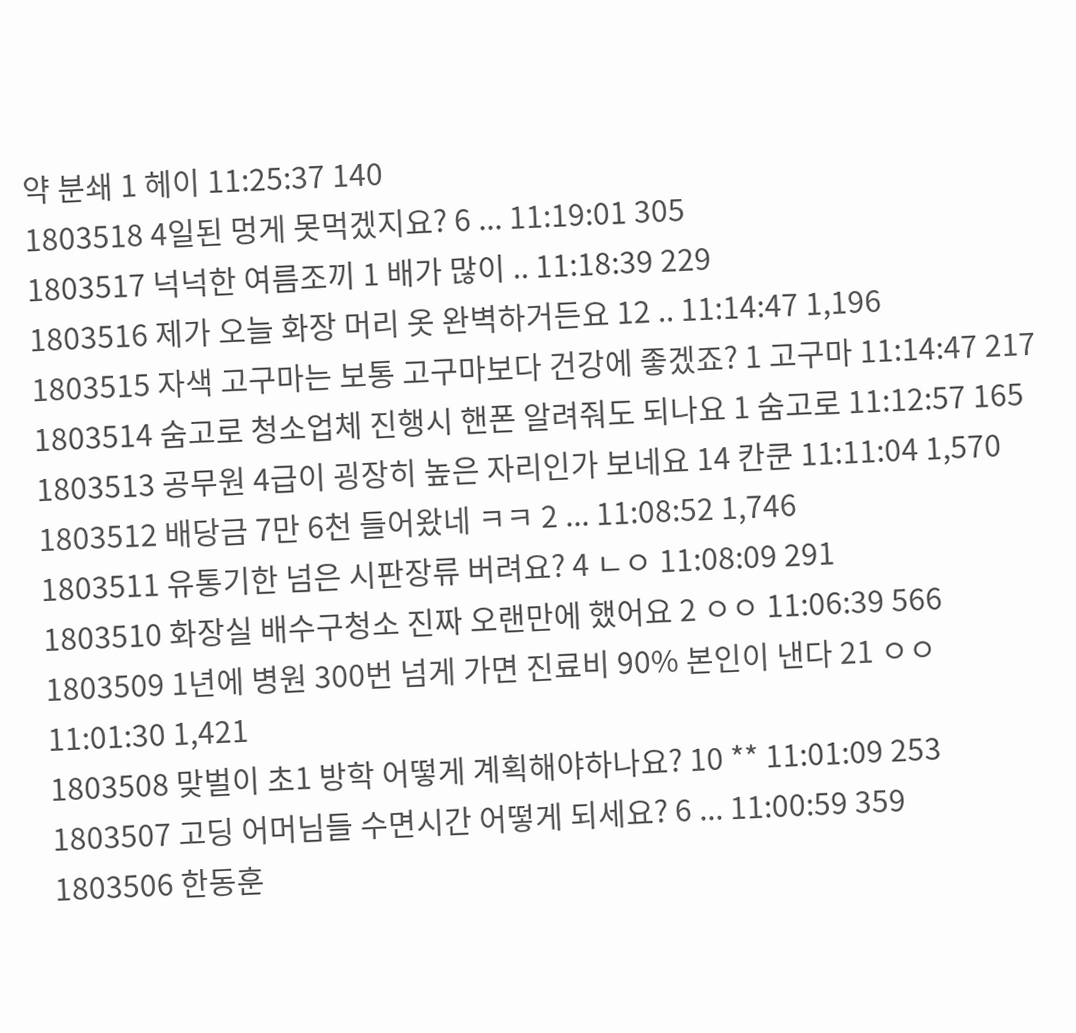약 분쇄 1 헤이 11:25:37 140
1803518 4일된 멍게 못먹겠지요? 6 ... 11:19:01 305
1803517 넉넉한 여름조끼 1 배가 많이 .. 11:18:39 229
1803516 제가 오늘 화장 머리 옷 완벽하거든요 12 .. 11:14:47 1,196
1803515 자색 고구마는 보통 고구마보다 건강에 좋겠죠? 1 고구마 11:14:47 217
1803514 숨고로 청소업체 진행시 핸폰 알려줘도 되나요 1 숨고로 11:12:57 165
1803513 공무원 4급이 굉장히 높은 자리인가 보네요 14 칸쿤 11:11:04 1,570
1803512 배당금 7만 6천 들어왔네 ㅋㅋ 2 ... 11:08:52 1,746
1803511 유통기한 넘은 시판장류 버려요? 4 ㄴㅇ 11:08:09 291
1803510 화장실 배수구청소 진짜 오랜만에 했어요 2 ㅇㅇ 11:06:39 566
1803509 1년에 병원 300번 넘게 가면 진료비 90% 본인이 낸다 21 ㅇㅇ 11:01:30 1,421
1803508 맞벌이 초1 방학 어떻게 계획해야하나요? 10 ** 11:01:09 253
1803507 고딩 어머님들 수면시간 어떻게 되세요? 6 ... 11:00:59 359
1803506 한동훈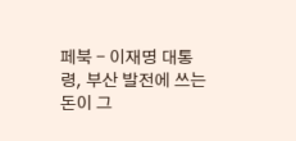페북 - 이재명 대통령, 부산 발전에 쓰는 돈이 그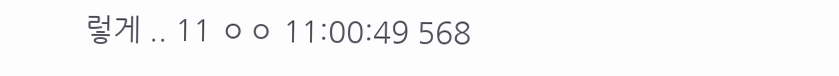렇게 .. 11 ㅇㅇ 11:00:49 568